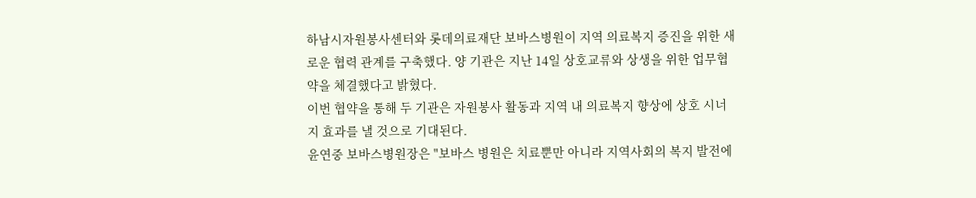하남시자원봉사센터와 롯데의료재단 보바스병원이 지역 의료복지 증진을 위한 새로운 협력 관계를 구축했다. 양 기관은 지난 14일 상호교류와 상생을 위한 업무협약을 체결했다고 밝혔다.
이번 협약을 통해 두 기관은 자원봉사 활동과 지역 내 의료복지 향상에 상호 시너지 효과를 낼 것으로 기대된다.
윤연중 보바스병원장은 "보바스 병원은 치료뿐만 아니라 지역사회의 복지 발전에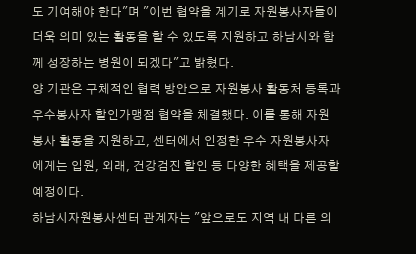도 기여해야 한다"며 "이번 협약을 계기로 자원봉사자들이 더욱 의미 있는 활동을 할 수 있도록 지원하고 하남시와 함께 성장하는 병원이 되겠다"고 밝혔다.
양 기관은 구체적인 협력 방안으로 자원봉사 활동처 등록과 우수봉사자 할인가맹점 협약을 체결했다. 이를 통해 자원봉사 활동을 지원하고, 센터에서 인정한 우수 자원봉사자에게는 입원, 외래, 건강검진 할인 등 다양한 혜택을 제공할 예정이다.
하남시자원봉사센터 관계자는 "앞으로도 지역 내 다른 의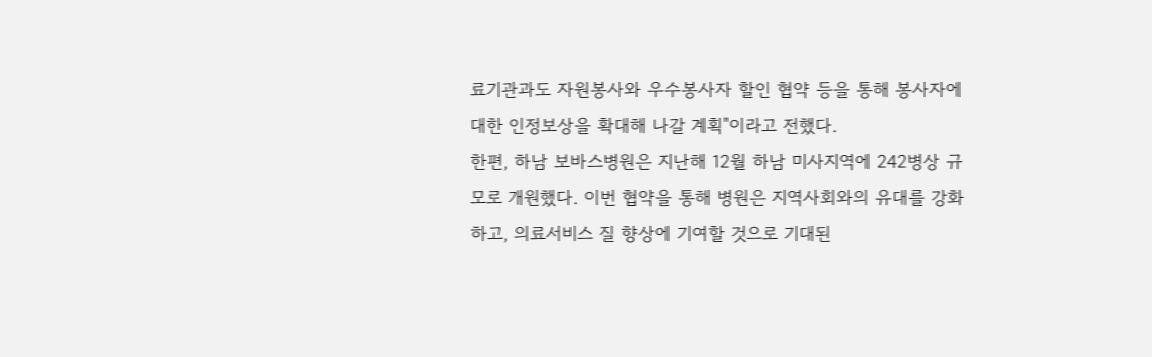료기관과도 자원봉사와 우수봉사자 할인 협약 등을 통해 봉사자에 대한 인정보상을 확대해 나갈 계획"이라고 전했다.
한편, 하남 보바스병원은 지난해 12월 하남 미사지역에 242병상 규모로 개원했다. 이번 협약을 통해 병원은 지역사회와의 유대를 강화하고, 의료서비스 질 향상에 기여할 것으로 기대된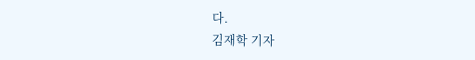다.
김재학 기자